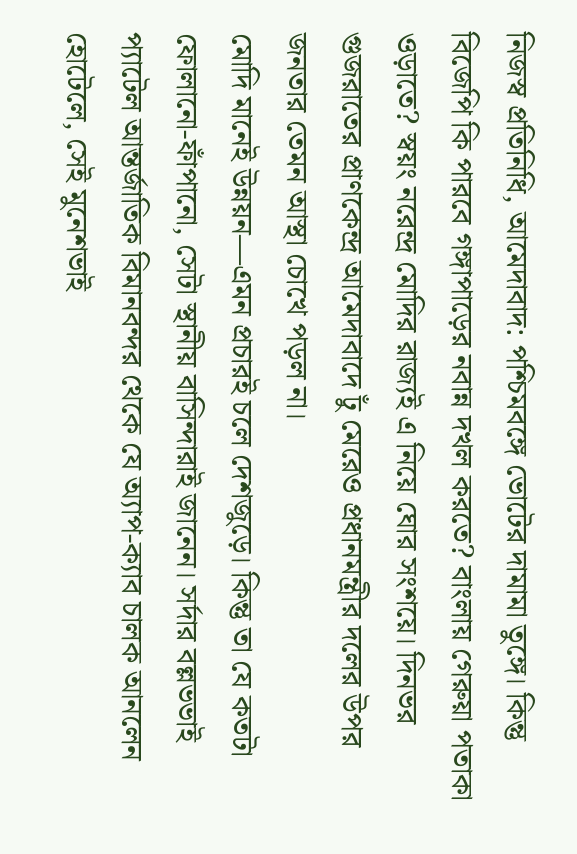নিজস্ব প্রতিনিধি, আমেদাবাদ: পশ্চিমবঙ্গে ভোটের দামামা তুঙ্গে। কিন্তু বিজেপি কি পারবে গঙ্গাপাড়ের নবান্ন দখল করতে? বাংলায় গেরুয়া পতাকা ওড়াতে? স্বয়ং নরেন্দ্র মোদির রাজ্যই এ নিয়ে ঘোর সংশয়ে। দিনভর গুজরাতের প্রাণকেন্দ্র আমেদাবাদে ঢুঁ মেরেও প্রধানমন্ত্রীর দলের উপর জনতার তেমন আস্থা চোখে পড়ল না।
মোদি মানেই উন্নয়ন—এমন প্রচারই চলে দেশজুড়ে। কিন্তু তা যে কতটা ফোলানো-ফাঁপানো, সেটা স্থানীয় বাসিন্দারাই জানেন। সর্দার বল্লভভাই প্যাটেল আন্তর্জাতিক বিমানবন্দর থেকে যে অ্যাপ-ক্যাব চালক আনলেন হোটেলে, সেই মুনেশভাই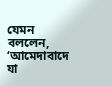যেমন বললেন, ‘আমেদাবাদে যা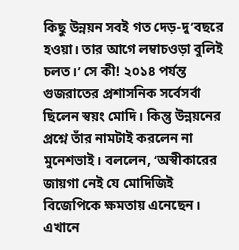কিছু উন্নয়ন সবই গত দেড়-দু’বছরে হওয়া। তার আগে লম্বাচওড়া বুলিই চলত।’ সে কী! ২০১৪ পর্যন্ত গুজরাতের প্রশাসনিক সর্বেসর্বা ছিলেন স্বয়ং মোদি। কিন্তু উন্নয়নের প্রশ্নে তাঁর নামটাই করলেন না মুনেশভাই। বললেন, ‘অস্বীকারের জায়গা নেই যে মোদিজিই বিজেপিকে ক্ষমতায় এনেছেন। এখানে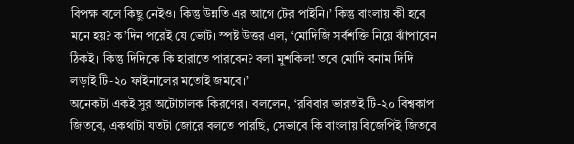বিপক্ষ বলে কিছু নেইও। কিন্তু উন্নতি এর আগে টের পাইনি।’ কিন্তু বাংলায় কী হবে মনে হয়? ক’দিন পরেই যে ভোট। স্পষ্ট উত্তর এল, ‘মোদিজি সর্বশক্তি নিয়ে ঝাঁপাবেন ঠিকই। কিন্তু দিদিকে কি হারাতে পারবেন? বলা মুশকিল! তবে মোদি বনাম দিদি লড়াই টি-২০ ফাইনালের মতোই জমবে।’
অনেকটা একই সুর অটোচালক কিরণের। বললেন, ‘রবিবার ভারতই টি-২০ বিশ্বকাপ জিতবে, একথাটা যতটা জোরে বলতে পারছি, সেভাবে কি বাংলায় বিজেপিই জিতবে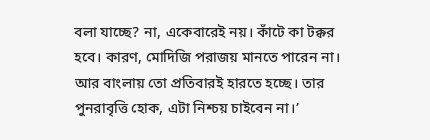বলা যাচ্ছে? না, একেবারেই নয়। কাঁটে কা টক্কর হবে। কারণ, মোদিজি পরাজয় মানতে পারেন না। আর বাংলায় তো প্রতিবারই হারতে হচ্ছে। তার পুনরাবৃত্তি হোক, এটা নিশ্চয় চাইবেন না।’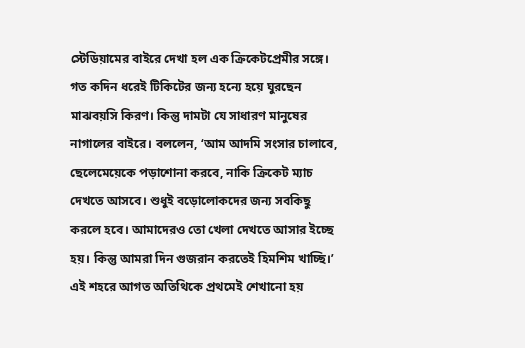স্টেডিয়ামের বাইরে দেখা হল এক ক্রিকেটপ্রেমীর সঙ্গে। গত কদিন ধরেই টিকিটের জন্য হন্যে হয়ে ঘুরছেন মাঝবয়সি কিরণ। কিন্তু দামটা যে সাধারণ মানুষের নাগালের বাইরে। বললেন, ‘আম আদমি সংসার চালাবে, ছেলেমেয়েকে পড়াশোনা করবে, নাকি ক্রিকেট ম্যাচ দেখতে আসবে। শুধুই বড়োলোকদের জন্য সবকিছু করলে হবে। আমাদেরও তো খেলা দেখতে আসার ইচ্ছে হয়। কিন্তু আমরা দিন গুজরান করতেই হিমশিম খাচ্ছি।’
এই শহরে আগত অতিথিকে প্রথমেই শেখানো হয়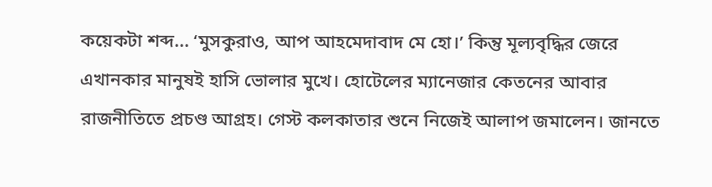কয়েকটা শব্দ... ‘মুসকুরাও, আপ আহমেদাবাদ মে হো।’ কিন্তু মূল্যবৃদ্ধির জেরে এখানকার মানুষই হাসি ভোলার মুখে। হোটেলের ম্যানেজার কেতনের আবার রাজনীতিতে প্রচণ্ড আগ্রহ। গেস্ট কলকাতার শুনে নিজেই আলাপ জমালেন। জানতে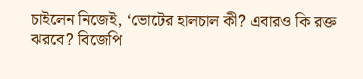চাইলেন নিজেই, ‘ভোটের হালচাল কী? এবারও কি রক্ত ঝরবে? বিজেপি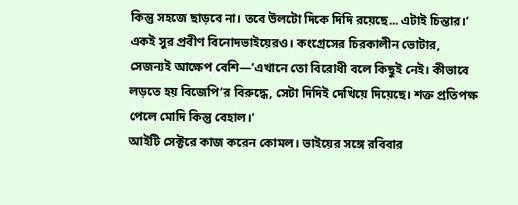কিন্তু সহজে ছাড়বে না। তবে উলটো দিকে দিদি রয়েছে... এটাই চিন্তার।’ একই সুর প্রবীণ বিনোদভাইয়েরও। কংগ্রেসের চিরকালীন ভোটার, সেজন্যই আক্ষেপ বেশি—‘এখানে তো বিরোধী বলে কিছুই নেই। কীভাবে লড়তে হয় বিজেপি’র বিরুদ্ধে, সেটা দিদিই দেখিয়ে দিয়েছে। শক্ত প্রতিপক্ষ পেলে মোদি কিন্তু বেহাল।’
আইটি সেক্টরে কাজ করেন কোমল। ভাইয়ের সঙ্গে রবিবার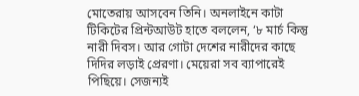মোতেরায় আসবেন তিনি। অনলাইনে কাটা টিকিটের প্রিন্টআউট হাতে বললেন, ‘৮ মার্চ কিন্তু নারী দিবস। আর গোটা দেশের নারীদের কাছে দিদির লড়াই প্রেরণা। মেয়েরা সব ব্যাপারেই পিছিয়ে। সেজন্যই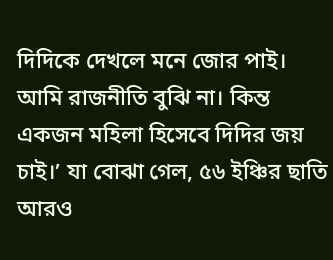দিদিকে দেখলে মনে জোর পাই। আমি রাজনীতি বুঝি না। কিন্ত একজন মহিলা হিসেবে দিদির জয় চাই।’ যা বোঝা গেল, ৫৬ ইঞ্চির ছাতি আরও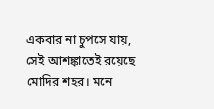একবার না চুপসে যায়, সেই আশঙ্কাতেই রয়েছে মোদির শহর। মনে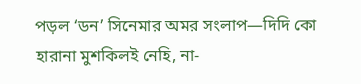পড়ল ‘ডন’ সিনেমার অমর সংলাপ—দিদি কো হারানা মুশকিলই নেহি, না-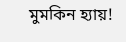মুমকিন হ্যায়!